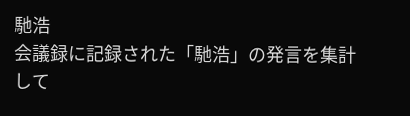馳浩
会議録に記録された「馳浩」の発言を集計して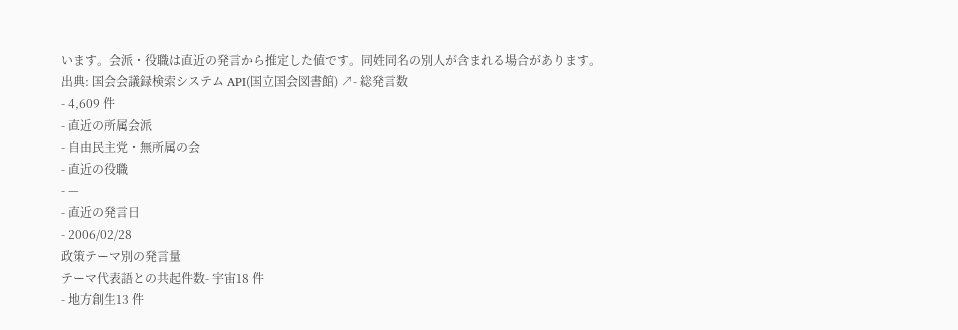います。会派・役職は直近の発言から推定した値です。同姓同名の別人が含まれる場合があります。
出典: 国会会議録検索システム API(国立国会図書館) ↗- 総発言数
- 4,609 件
- 直近の所属会派
- 自由民主党・無所属の会
- 直近の役職
- —
- 直近の発言日
- 2006/02/28
政策テーマ別の発言量
テーマ代表語との共起件数- 宇宙18 件
- 地方創生13 件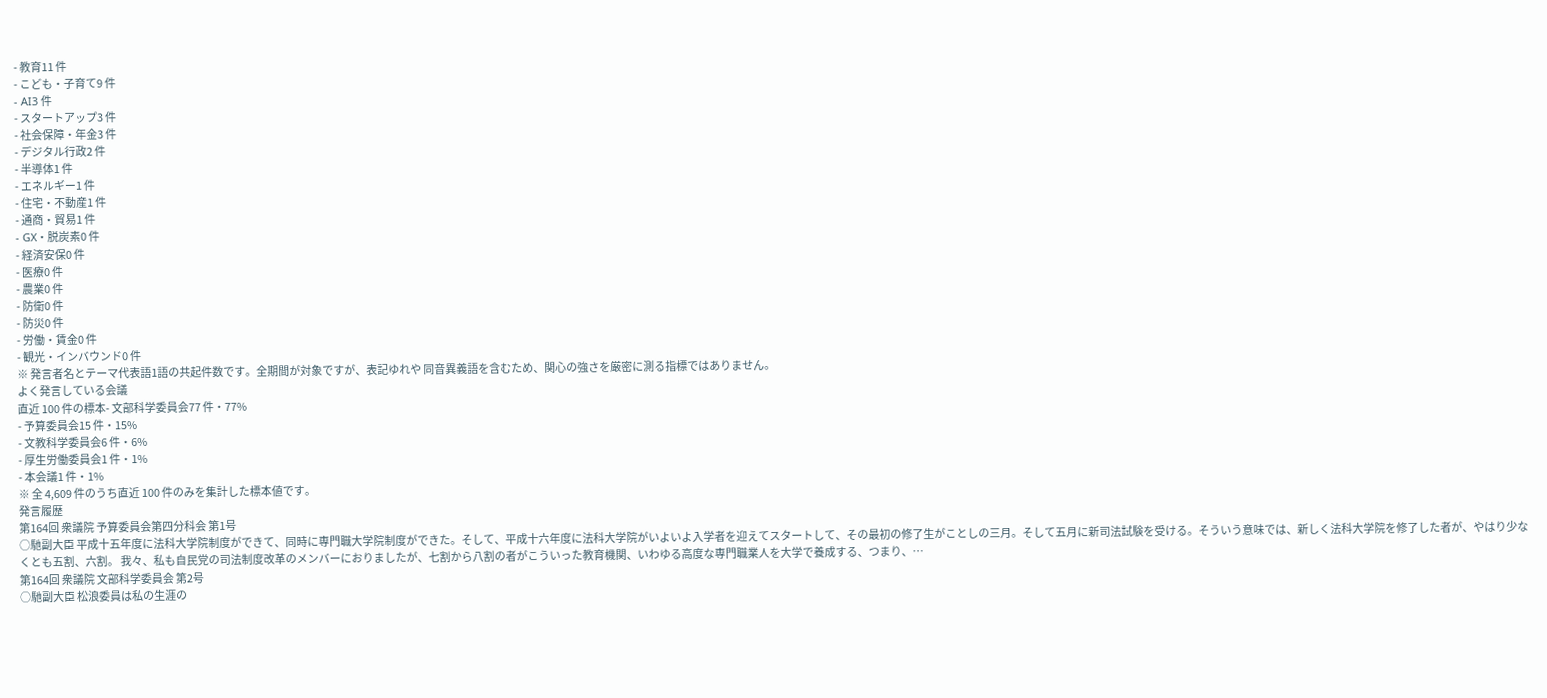- 教育11 件
- こども・子育て9 件
- AI3 件
- スタートアップ3 件
- 社会保障・年金3 件
- デジタル行政2 件
- 半導体1 件
- エネルギー1 件
- 住宅・不動産1 件
- 通商・貿易1 件
- GX・脱炭素0 件
- 経済安保0 件
- 医療0 件
- 農業0 件
- 防衛0 件
- 防災0 件
- 労働・賃金0 件
- 観光・インバウンド0 件
※ 発言者名とテーマ代表語1語の共起件数です。全期間が対象ですが、表記ゆれや 同音異義語を含むため、関心の強さを厳密に測る指標ではありません。
よく発言している会議
直近 100 件の標本- 文部科学委員会77 件・77%
- 予算委員会15 件・15%
- 文教科学委員会6 件・6%
- 厚生労働委員会1 件・1%
- 本会議1 件・1%
※ 全 4,609 件のうち直近 100 件のみを集計した標本値です。
発言履歴
第164回 衆議院 予算委員会第四分科会 第1号
○馳副大臣 平成十五年度に法科大学院制度ができて、同時に専門職大学院制度ができた。そして、平成十六年度に法科大学院がいよいよ入学者を迎えてスタートして、その最初の修了生がことしの三月。そして五月に新司法試験を受ける。そういう意味では、新しく法科大学院を修了した者が、やはり少なくとも五割、六割。 我々、私も自民党の司法制度改革のメンバーにおりましたが、七割から八割の者がこういった教育機関、いわゆる高度な専門職業人を大学で養成する、つまり、…
第164回 衆議院 文部科学委員会 第2号
○馳副大臣 松浪委員は私の生涯の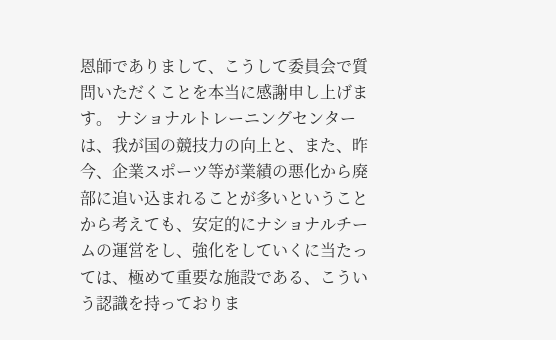恩師でありまして、こうして委員会で質問いただくことを本当に感謝申し上げます。 ナショナルトレーニングセンターは、我が国の競技力の向上と、また、昨今、企業スポーツ等が業績の悪化から廃部に追い込まれることが多いということから考えても、安定的にナショナルチームの運営をし、強化をしていくに当たっては、極めて重要な施設である、こういう認識を持っておりま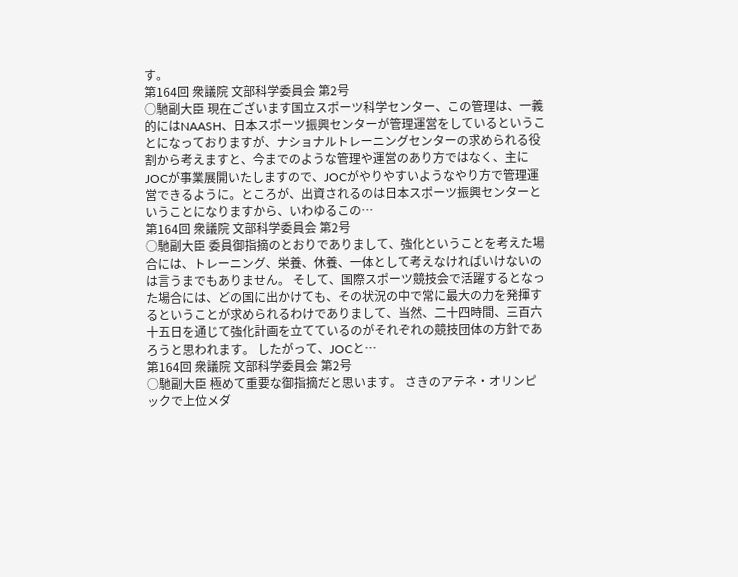す。
第164回 衆議院 文部科学委員会 第2号
○馳副大臣 現在ございます国立スポーツ科学センター、この管理は、一義的にはNAASH、日本スポーツ振興センターが管理運営をしているということになっておりますが、ナショナルトレーニングセンターの求められる役割から考えますと、今までのような管理や運営のあり方ではなく、主にJOCが事業展開いたしますので、JOCがやりやすいようなやり方で管理運営できるように。ところが、出資されるのは日本スポーツ振興センターということになりますから、いわゆるこの…
第164回 衆議院 文部科学委員会 第2号
○馳副大臣 委員御指摘のとおりでありまして、強化ということを考えた場合には、トレーニング、栄養、休養、一体として考えなければいけないのは言うまでもありません。 そして、国際スポーツ競技会で活躍するとなった場合には、どの国に出かけても、その状況の中で常に最大の力を発揮するということが求められるわけでありまして、当然、二十四時間、三百六十五日を通じて強化計画を立てているのがそれぞれの競技団体の方針であろうと思われます。 したがって、JOCと…
第164回 衆議院 文部科学委員会 第2号
○馳副大臣 極めて重要な御指摘だと思います。 さきのアテネ・オリンピックで上位メダ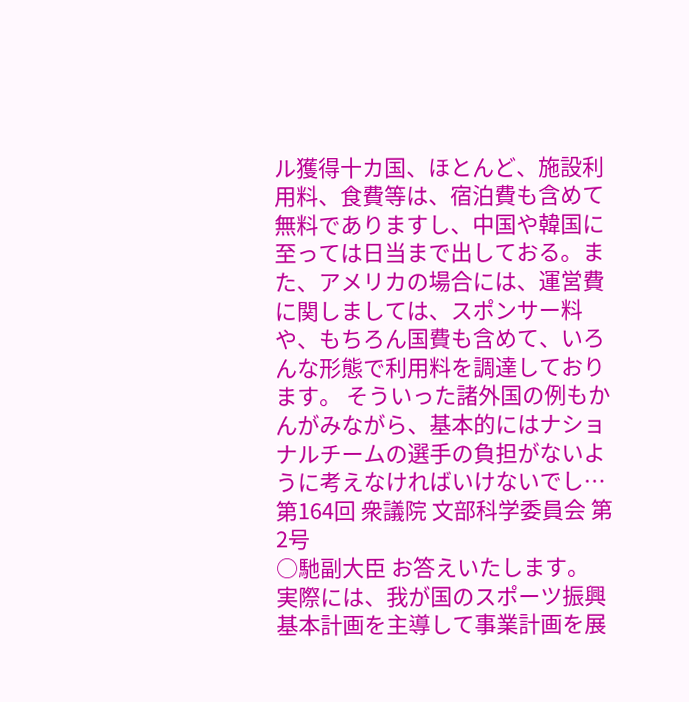ル獲得十カ国、ほとんど、施設利用料、食費等は、宿泊費も含めて無料でありますし、中国や韓国に至っては日当まで出しておる。また、アメリカの場合には、運営費に関しましては、スポンサー料や、もちろん国費も含めて、いろんな形態で利用料を調達しております。 そういった諸外国の例もかんがみながら、基本的にはナショナルチームの選手の負担がないように考えなければいけないでし…
第164回 衆議院 文部科学委員会 第2号
○馳副大臣 お答えいたします。 実際には、我が国のスポーツ振興基本計画を主導して事業計画を展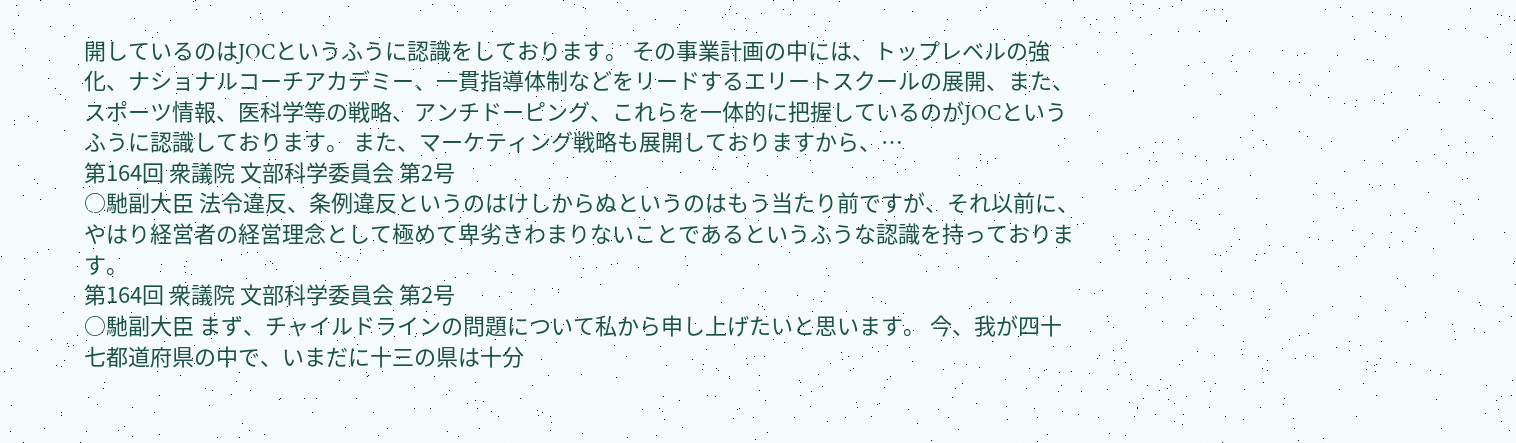開しているのはJOCというふうに認識をしております。 その事業計画の中には、トップレベルの強化、ナショナルコーチアカデミー、一貫指導体制などをリードするエリートスクールの展開、また、スポーツ情報、医科学等の戦略、アンチドーピング、これらを一体的に把握しているのがJOCというふうに認識しております。 また、マーケティング戦略も展開しておりますから、…
第164回 衆議院 文部科学委員会 第2号
○馳副大臣 法令違反、条例違反というのはけしからぬというのはもう当たり前ですが、それ以前に、やはり経営者の経営理念として極めて卑劣きわまりないことであるというふうな認識を持っております。
第164回 衆議院 文部科学委員会 第2号
○馳副大臣 まず、チャイルドラインの問題について私から申し上げたいと思います。 今、我が四十七都道府県の中で、いまだに十三の県は十分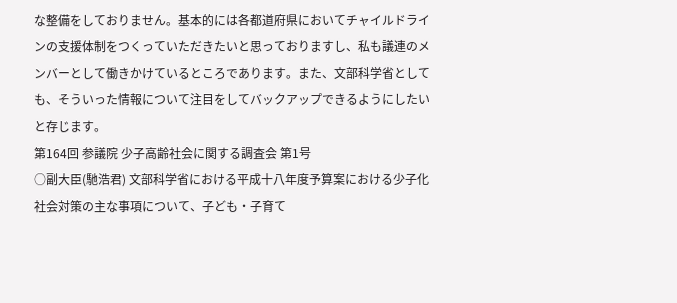な整備をしておりません。基本的には各都道府県においてチャイルドラインの支援体制をつくっていただきたいと思っておりますし、私も議連のメンバーとして働きかけているところであります。また、文部科学省としても、そういった情報について注目をしてバックアップできるようにしたいと存じます。
第164回 参議院 少子高齢社会に関する調査会 第1号
○副大臣(馳浩君) 文部科学省における平成十八年度予算案における少子化社会対策の主な事項について、子ども・子育て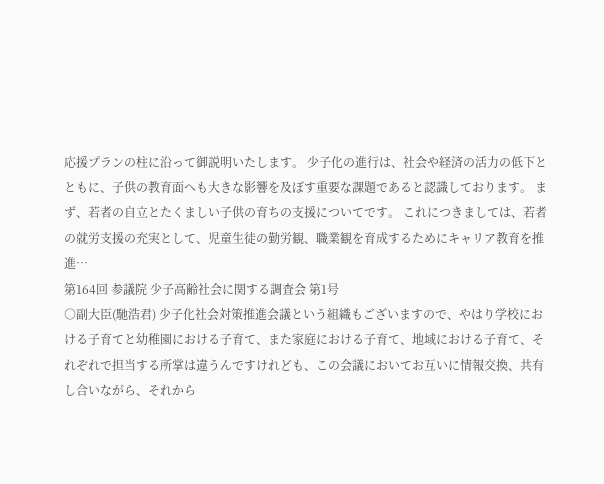応援プランの柱に沿って御説明いたします。 少子化の進行は、社会や経済の活力の低下とともに、子供の教育面へも大きな影響を及ぼす重要な課題であると認識しております。 まず、若者の自立とたくましい子供の育ちの支援についてです。 これにつきましては、若者の就労支援の充実として、児童生徒の勤労観、職業観を育成するためにキャリア教育を推進…
第164回 参議院 少子高齢社会に関する調査会 第1号
○副大臣(馳浩君) 少子化社会対策推進会議という組織もございますので、やはり学校における子育てと幼稚園における子育て、また家庭における子育て、地域における子育て、それぞれで担当する所掌は違うんですけれども、この会議においてお互いに情報交換、共有し合いながら、それから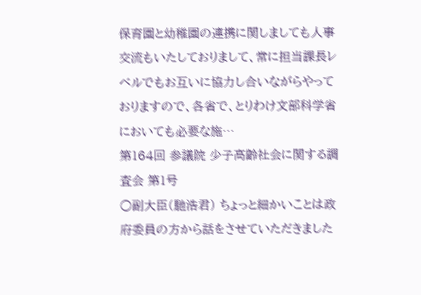保育園と幼稚園の連携に関しましても人事交流もいたしておりまして、常に担当課長レベルでもお互いに協力し合いながらやっておりますので、各省で、とりわけ文部科学省においても必要な施…
第164回 参議院 少子高齢社会に関する調査会 第1号
○副大臣(馳浩君) ちょっと細かいことは政府委員の方から話をさせていただきました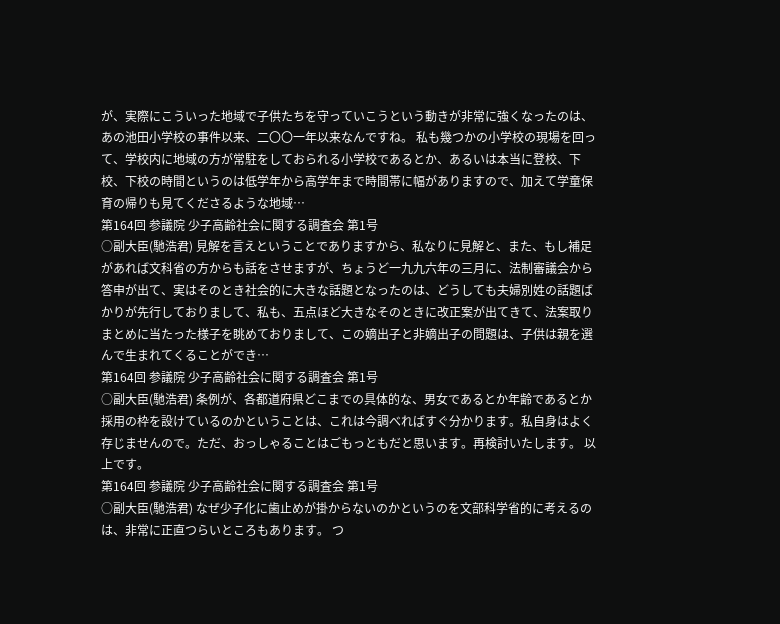が、実際にこういった地域で子供たちを守っていこうという動きが非常に強くなったのは、あの池田小学校の事件以来、二〇〇一年以来なんですね。 私も幾つかの小学校の現場を回って、学校内に地域の方が常駐をしておられる小学校であるとか、あるいは本当に登校、下校、下校の時間というのは低学年から高学年まで時間帯に幅がありますので、加えて学童保育の帰りも見てくださるような地域…
第164回 参議院 少子高齢社会に関する調査会 第1号
○副大臣(馳浩君) 見解を言えということでありますから、私なりに見解と、また、もし補足があれば文科省の方からも話をさせますが、ちょうど一九九六年の三月に、法制審議会から答申が出て、実はそのとき社会的に大きな話題となったのは、どうしても夫婦別姓の話題ばかりが先行しておりまして、私も、五点ほど大きなそのときに改正案が出てきて、法案取りまとめに当たった様子を眺めておりまして、この嫡出子と非嫡出子の問題は、子供は親を選んで生まれてくることができ…
第164回 参議院 少子高齢社会に関する調査会 第1号
○副大臣(馳浩君) 条例が、各都道府県どこまでの具体的な、男女であるとか年齢であるとか採用の枠を設けているのかということは、これは今調べればすぐ分かります。私自身はよく存じませんので。ただ、おっしゃることはごもっともだと思います。再検討いたします。 以上です。
第164回 参議院 少子高齢社会に関する調査会 第1号
○副大臣(馳浩君) なぜ少子化に歯止めが掛からないのかというのを文部科学省的に考えるのは、非常に正直つらいところもあります。 つ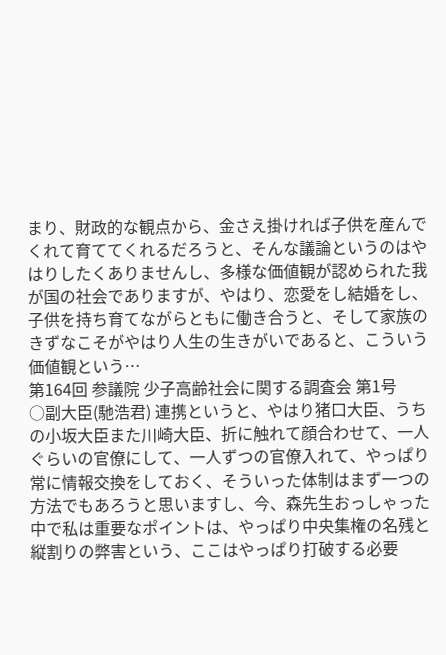まり、財政的な観点から、金さえ掛ければ子供を産んでくれて育ててくれるだろうと、そんな議論というのはやはりしたくありませんし、多様な価値観が認められた我が国の社会でありますが、やはり、恋愛をし結婚をし、子供を持ち育てながらともに働き合うと、そして家族のきずなこそがやはり人生の生きがいであると、こういう価値観という…
第164回 参議院 少子高齢社会に関する調査会 第1号
○副大臣(馳浩君) 連携というと、やはり猪口大臣、うちの小坂大臣また川崎大臣、折に触れて顔合わせて、一人ぐらいの官僚にして、一人ずつの官僚入れて、やっぱり常に情報交換をしておく、そういった体制はまず一つの方法でもあろうと思いますし、今、森先生おっしゃった中で私は重要なポイントは、やっぱり中央集権の名残と縦割りの弊害という、ここはやっぱり打破する必要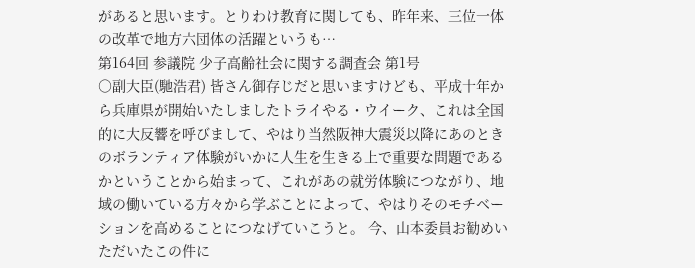があると思います。とりわけ教育に関しても、昨年来、三位一体の改革で地方六団体の活躍というも…
第164回 参議院 少子高齢社会に関する調査会 第1号
○副大臣(馳浩君) 皆さん御存じだと思いますけども、平成十年から兵庫県が開始いたしましたトライやる・ウイーク、これは全国的に大反響を呼びまして、やはり当然阪神大震災以降にあのときのボランティア体験がいかに人生を生きる上で重要な問題であるかということから始まって、これがあの就労体験につながり、地域の働いている方々から学ぶことによって、やはりそのモチベーションを高めることにつなげていこうと。 今、山本委員お勧めいただいたこの件に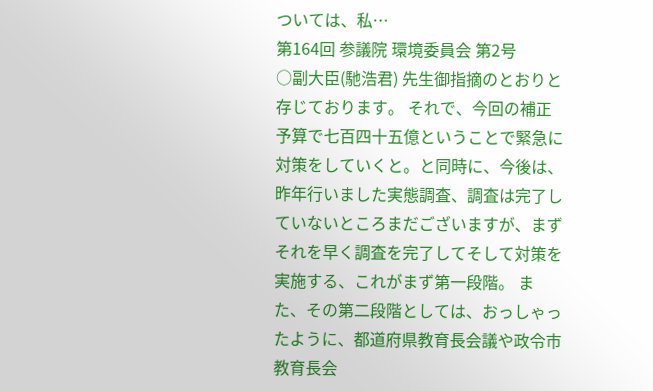ついては、私…
第164回 参議院 環境委員会 第2号
○副大臣(馳浩君) 先生御指摘のとおりと存じております。 それで、今回の補正予算で七百四十五億ということで緊急に対策をしていくと。と同時に、今後は、昨年行いました実態調査、調査は完了していないところまだございますが、まずそれを早く調査を完了してそして対策を実施する、これがまず第一段階。 また、その第二段階としては、おっしゃったように、都道府県教育長会議や政令市教育長会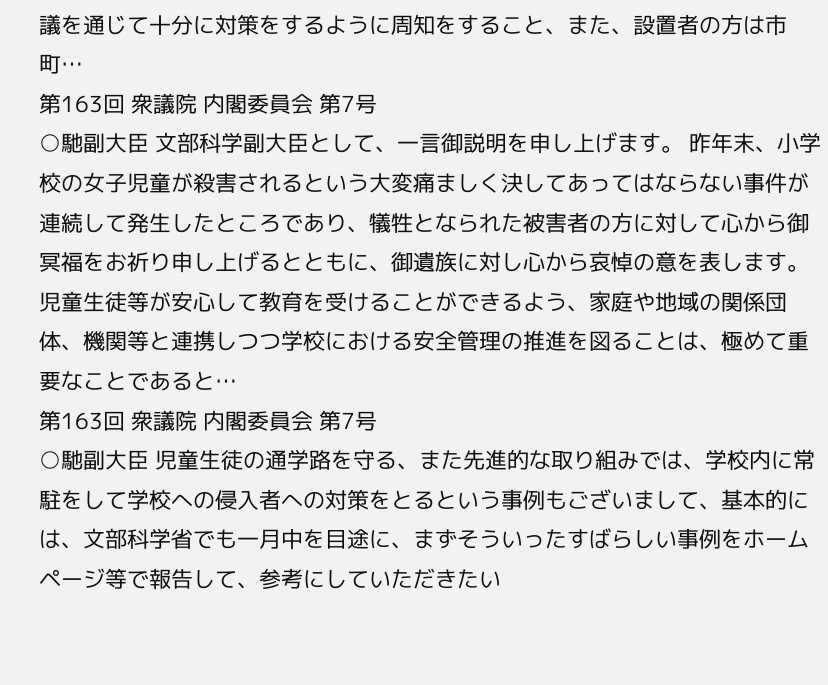議を通じて十分に対策をするように周知をすること、また、設置者の方は市町…
第163回 衆議院 内閣委員会 第7号
○馳副大臣 文部科学副大臣として、一言御説明を申し上げます。 昨年末、小学校の女子児童が殺害されるという大変痛ましく決してあってはならない事件が連続して発生したところであり、犠牲となられた被害者の方に対して心から御冥福をお祈り申し上げるとともに、御遺族に対し心から哀悼の意を表します。 児童生徒等が安心して教育を受けることができるよう、家庭や地域の関係団体、機関等と連携しつつ学校における安全管理の推進を図ることは、極めて重要なことであると…
第163回 衆議院 内閣委員会 第7号
○馳副大臣 児童生徒の通学路を守る、また先進的な取り組みでは、学校内に常駐をして学校への侵入者への対策をとるという事例もございまして、基本的には、文部科学省でも一月中を目途に、まずそういったすばらしい事例をホームページ等で報告して、参考にしていただきたい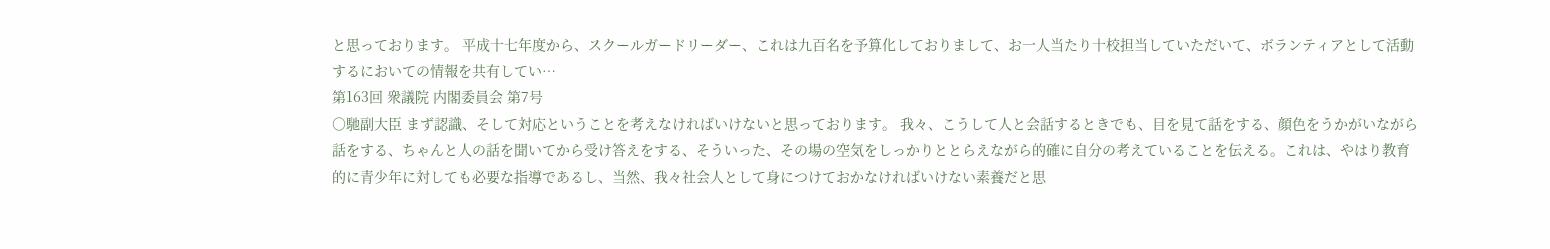と思っております。 平成十七年度から、スクールガードリーダー、これは九百名を予算化しておりまして、お一人当たり十校担当していただいて、ボランティアとして活動するにおいての情報を共有してい…
第163回 衆議院 内閣委員会 第7号
○馳副大臣 まず認識、そして対応ということを考えなければいけないと思っております。 我々、こうして人と会話するときでも、目を見て話をする、顔色をうかがいながら話をする、ちゃんと人の話を聞いてから受け答えをする、そういった、その場の空気をしっかりととらえながら的確に自分の考えていることを伝える。これは、やはり教育的に青少年に対しても必要な指導であるし、当然、我々社会人として身につけておかなければいけない素養だと思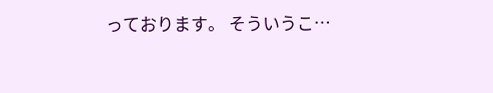っております。 そういうこ…